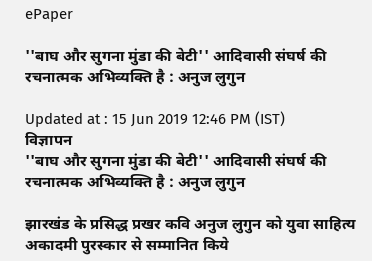ePaper

''बाघ और सुगना मुंडा की बेटी'' आदिवासी संघर्ष की रचनात्मक अभिव्यक्ति है : अनुज लुगुन

Updated at : 15 Jun 2019 12:46 PM (IST)
विज्ञापन
''बाघ और सुगना मुंडा की बेटी'' आदिवासी संघर्ष की रचनात्मक अभिव्यक्ति है : अनुज लुगुन

झारखंड के प्रसिद्ध प्रखर कवि अनुज लुगुन को युवा साहित्य अकादमी पुरस्कार से सम्मानित किये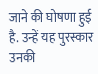जाने की घोषणा हुई है. उन्हें यह पुरस्कार उनकी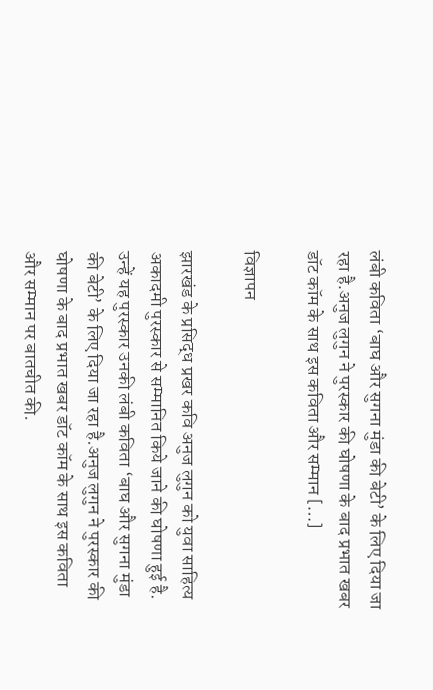लंबी कविता ‘बाघ और सुगना मुंडा की बेटी’ के लिए दिया जा रहा है.अनुज लुगुन ने पुरस्कार की घोषणा के बाद प्रभात खबर डॉट कॉम के साथ इस कविता और सम्मान […]

विज्ञापन

झारखंड के प्रसिद्ध प्रखर कवि अनुज लुगुन को युवा साहित्य अकादमी पुरस्कार से सम्मानित किये जाने की घोषणा हुई है. उन्हें यह पुरस्कार उनकी लंबी कविता ‘बाघ और सुगना मुंडा की बेटी’ के लिए दिया जा रहा है.अनुज लुगुन ने पुरस्कार की घोषणा के बाद प्रभात खबर डॉट कॉम के साथ इस कविता और सम्मान पर बातचीत की.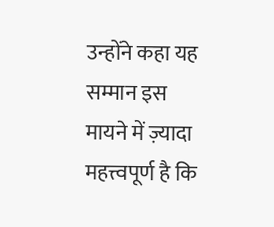उन्होंने कहा यह सम्मान इस मायने में ज़्यादा महत्त्वपूर्ण है कि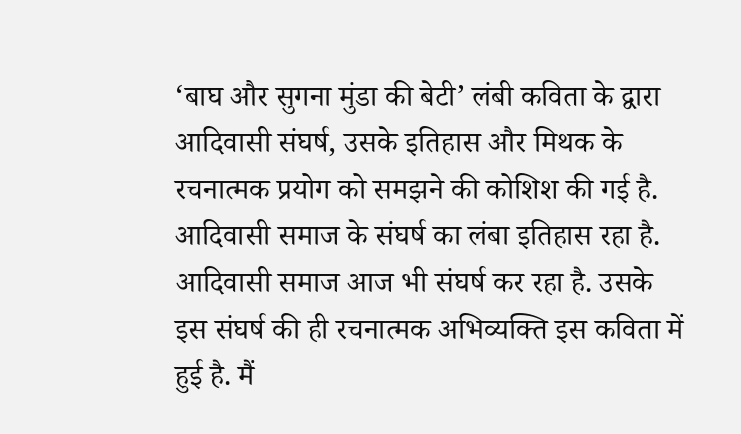‘बाघ और सुगना मुंडा की बेटी’ लंबी कविता के द्वारा आदिवासी संघर्ष, उसके इतिहास और मिथक के रचनात्मक प्रयोग को समझने की कोशिश की गई है. आदिवासी समाज के संघर्ष का लंबा इतिहास रहा है. आदिवासी समाज आज भी संघर्ष कर रहा है. उसके इस संघर्ष की ही रचनात्मक अभिव्यक्ति इस कविता में हुई है. मैं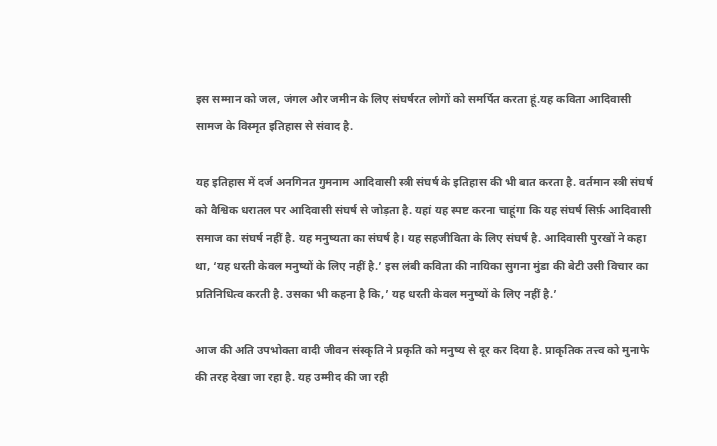इस सम्मान को जल, जंगल और जमीन के लिए संघर्षरत लोगों को समर्पित करता हूं.यह कविता आदिवासी सामज के विस्मृत इतिहास से संवाद है.

यह इतिहास में दर्ज अनगिनत गुमनाम आदिवासी स्त्री संघर्ष के इतिहास की भी बात करता है. वर्तमान स्त्री संघर्ष को वैश्विक धरातल पर आदिवासी संघर्ष से जोड़ता है. यहां यह स्पष्ट करना चाहूंगा कि यह संघर्ष सिर्फ़ आदिवासी समाज का संघर्ष नहीं है. यह मनुष्यता का संघर्ष है। यह सहजीविता के लिए संघर्ष है. आदिवासी पुरखों ने कहा था, ‘यह धरती केवल मनुष्यों के लिए नहीं है.’ इस लंबी कविता की नायिका सुगना मुंडा की बेटी उसी विचार का प्रतिनिधित्व करती है. उसका भी कहना है कि,’ यह धरती केवल मनुष्यों के लिए नहीं है.’

आज की अति उपभोक्ता वादी जीवन संस्कृति ने प्रकृति को मनुष्य से दूर कर दिया है. प्राकृतिक तत्त्व को मुनाफे की तरह देखा जा रहा है. यह उम्मीद की जा रही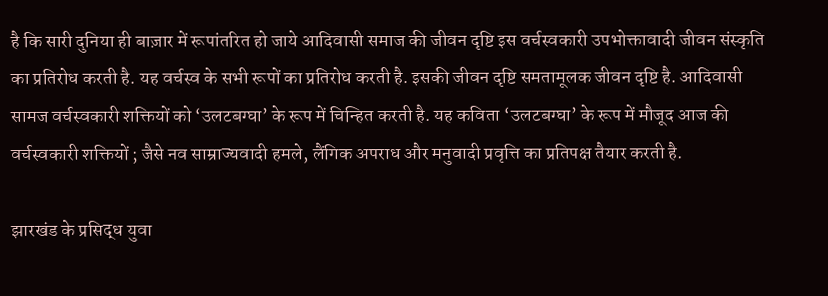है कि सारी दुनिया ही बाज़ार में रूपांतरित हो जाये आदिवासी समाज की जीवन दृष्टि इस वर्चस्वकारी उपभोक्तावादी जीवन संस्कृति का प्रतिरोध करती है. यह वर्चस्व के सभी रूपों का प्रतिरोध करती है. इसकी जीवन दृष्टि समतामूलक जीवन दृष्टि है. आदिवासी सामज वर्चस्वकारी शक्तियों को ‘उलटबग्घा’ के रूप में चिन्हित करती है. यह कविता ‘उलटबग्घा’ के रूप में मौजूद आज की वर्चस्वकारी शक्तियों ; जैसे नव साम्राज्यवादी हमले, लैंगिक अपराध और मनुवादी प्रवृत्ति का प्रतिपक्ष तैयार करती है.

झारखंड के प्रसिद्ध युवा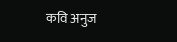कवि अनुज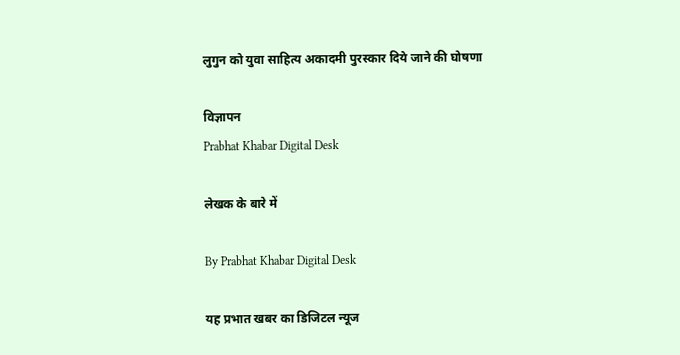लुगुन को युवा साहित्य अकादमी पुरस्कार दिये जाने की घोषणा

विज्ञापन
Prabhat Khabar Digital Desk

लेखक के बारे में

By Prabhat Khabar Digital Desk

यह प्रभात खबर का डिजिटल न्यूज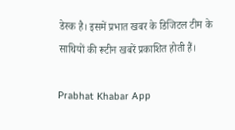डेस्क है। इसमें प्रभात खबर के डिजिटल टीम के साथियों की रूटीन खबरें प्रकाशित होती हैं।

Prabhat Khabar App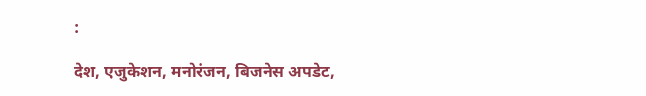:

देश, एजुकेशन, मनोरंजन, बिजनेस अपडेट,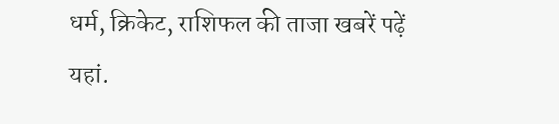धर्म, क्रिकेट, राशिफल की ताजा खबरें पढ़ें यहां.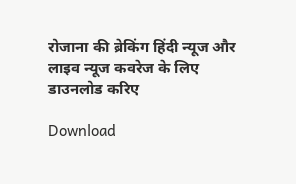रोजाना की ब्रेकिंग हिंदी न्यूज और लाइव न्यूज कवरेज के लिए डाउनलोड करिए

Download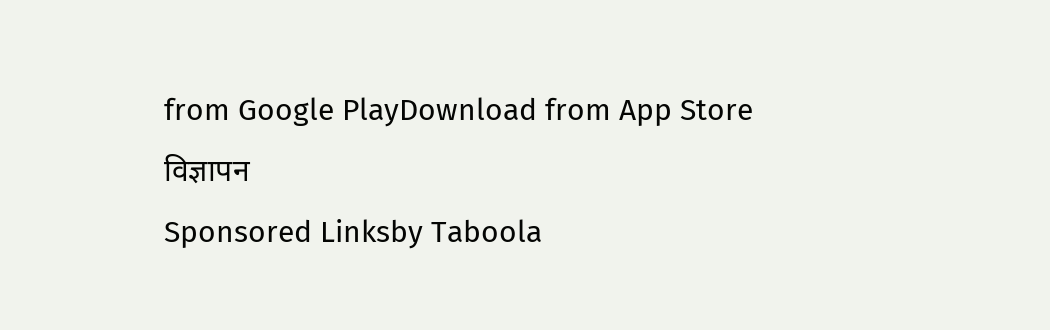from Google PlayDownload from App Store
विज्ञापन
Sponsored Linksby Taboola